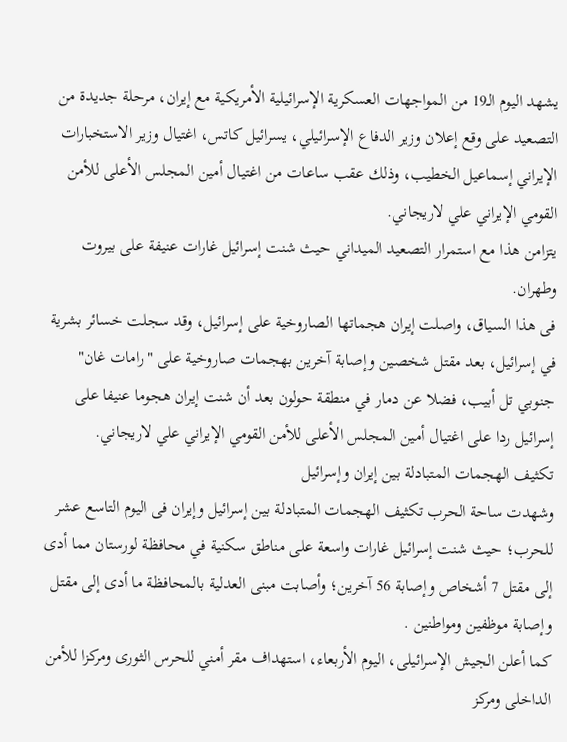يشهد اليوم الـ19 من المواجهات العسكرية الإسرائيلية الأمريكية مع إيران، مرحلة جديدة من التصعيد على وقع إعلان وزير الدفاع الإسرائيلي، يسرائيل كاتس، اغتيال وزير الاستخبارات الإيراني إسماعيل الخطيب، وذلك عقب ساعات من اغتيال أمين المجلس الأعلى للأمن القومي الإيراني علي لاريجاني.
يتزامن هذا مع استمرار التصعيد الميداني حيث شنت إسرائيل غارات عنيفة على بيروت وطهران.
فى هذا السياق، واصلت إيران هجماتها الصاروخية على إسرائيل، وقد سجلت خسائر بشرية في إسرائيل، بعد مقتل شخصين وإصابة آخرين بهجمات صاروخية على "رامات غان" جنوبي تل أبيب، فضلا عن دمار في منطقة حولون بعد أن شنت إيران هجوما عنيفا على إسرائيل ردا على اغتيال أمين المجلس الأعلى للأمن القومي الإيراني علي لاريجاني.
تكثيف الهجمات المتبادلة بين إيران وإسرائيل
وشهدت ساحة الحرب تكثيف الهجمات المتبادلة بين إسرائيل وإيران فى اليوم التاسع عشر للحرب؛ حيث شنت إسرائيل غارات واسعة على مناطق سكنية في محافظة لورستان مما أدى إلى مقتل 7 أشخاص وإصابة 56 آخرين؛ وأصابت مبنى العدلية بالمحافظة ما أدى إلى مقتل وإصابة موظفين ومواطنين .
كما أعلن الجيش الإسرائيلى، اليوم الأربعاء، استهداف مقر أمني للحرس الثورى ومركزا للأمن الداخلى ومركز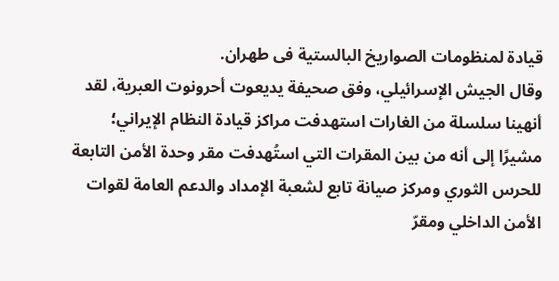قيادة لمنظومات الصواريخ البالستية فى طهران.
وقال الجيش الإسرائيلي، وفق صحيفة يديعوت أحرونوت العبرية، لقد أنهينا سلسلة من الغارات استهدفت مراكز قيادة النظام الإيراني؛ مشيرًا إلى أنه من بين المقرات التي استُهدفت مقر وحدة الأمن التابعة للحرس الثوري ومركز صيانة تابع لشعبة الإمداد والدعم العامة لقوات الأمن الداخلي ومقرّ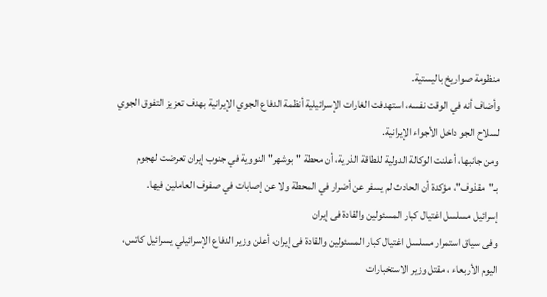منظومة صواريخ باليستية.
وأضاف أنه في الوقت نفسه، استهدفت الغارات الإسرائيلية أنظمة الدفاع الجوي الإيرانية بهدف تعزيز التفوق الجوي لسلاح الجو داخل الأجواء الإيرانية.
ومن جانبها، أعلنت الوكالة الدولية للطاقة الذرية، أن محطة "بوشهر" النووية في جنوب إيران تعرضت لهجوم بـ"مقذوف"، مؤكدة أن الحادث لم يسفر عن أضرار في المحطة ولا عن إصابات في صفوف العاملين فيها.
إسرائيل مسلسل اغتيال كبار المسئولين والقادة فى إيران
وفى سياق استمرار مسلسل اغتيال كبار المسئولين والقادة فى إيران، أعلن وزير الدفاع الإسرائيلي يسرائيل كاتس، اليوم الأربعاء ، مقتل وزير الاستخبارات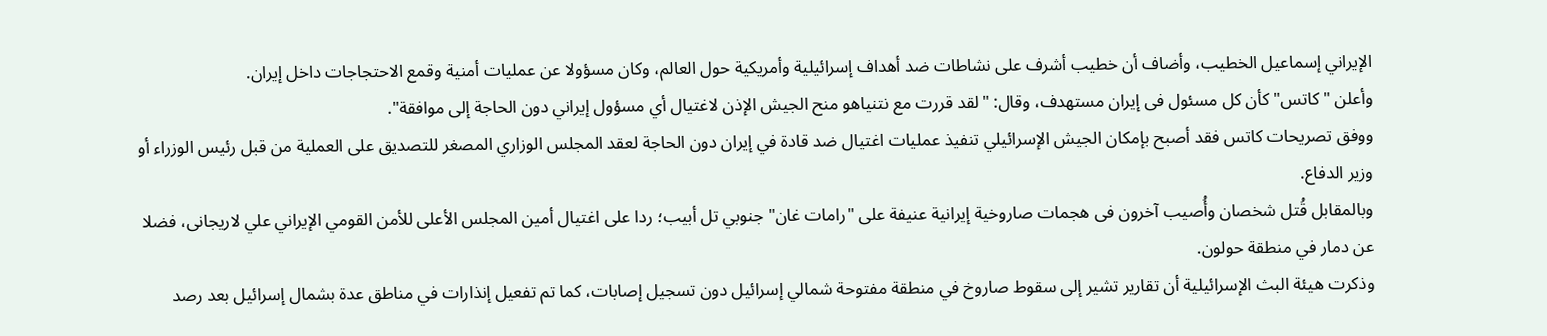الإيراني إسماعيل الخطيب، وأضاف أن خطيب أشرف على نشاطات ضد أهداف إسرائيلية وأمريكية حول العالم، وكان مسؤولا عن عمليات أمنية وقمع الاحتجاجات داخل إيران.
وأعلن "كاتس" كأن كل مسئول فى إيران مستهدف، وقال: "لقد قررت مع نتنياهو منح الجيش الإذن لاغتيال أي مسؤول إيراني دون الحاجة إلى موافقة".
ووفق تصريحات كاتس فقد أصبح بإمكان الجيش الإسرائيلي تنفيذ عمليات اغتيال ضد قادة في إيران دون الحاجة لعقد المجلس الوزاري المصغر للتصديق على العملية من قبل رئيس الوزراء أو وزير الدفاع.
وبالمقابل قُتل شخصان وأُصيب آخرون فى هجمات صاروخية إيرانية عنيفة على "رامات غان" جنوبي تل أبيب؛ ردا على اغتيال أمين المجلس الأعلى للأمن القومي الإيراني علي لاريجانى، فضلا عن دمار في منطقة حولون.
وذكرت هيئة البث الإسرائيلية أن تقارير تشير إلى سقوط صاروخ في منطقة مفتوحة شمالي إسرائيل دون تسجيل إصابات، كما تم تفعيل إنذارات في مناطق عدة بشمال إسرائيل بعد رصد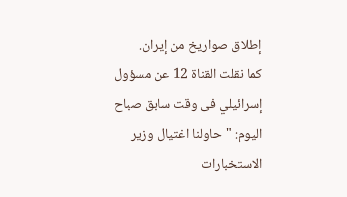إطلاق صواريخ من إيران.
كما نقلت القناة 12 عن مسؤول إسرائيلي فى وقت سابق صباح اليوم: "حاولنا اغتيال وزير الاستخبارات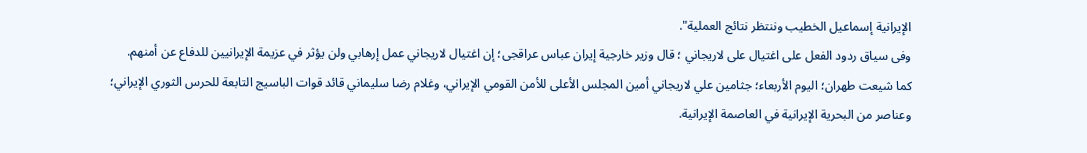الإيرانية إسماعيل الخطيب وننتظر نتائج العملية".
وفى سياق ردود الفعل على اغتيال على لاريجاني ؛ قال وزير خارجية إيران عباس عراقجى؛ إن اغتيال لاريجاني عمل إرهابي ولن يؤثر في عزيمة الإيرانيين للدفاع عن أمنهم.
كما شيعت طهران؛ اليوم الأربعاء؛ جثامين علي لاريجاني أمين المجلس الأعلى للأمن القومي الإيراني، وغلام رضا سليماني قائد قوات الباسيج التابعة للحرس الثوري الإيراني؛ وعناصر من البحرية الإيرانية في العاصمة الإيرانية.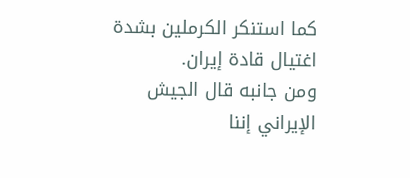كما استنكر الكرملين بشدة اغتيال قادة إيران.
ومن جانبه قال الجيش الإيراني إننا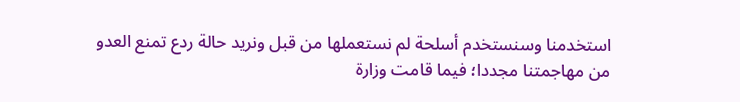استخدمنا وسنستخدم أسلحة لم نستعملها من قبل ونريد حالة ردع تمنع العدو من مهاجمتنا مجددا؛ فيما قامت وزارة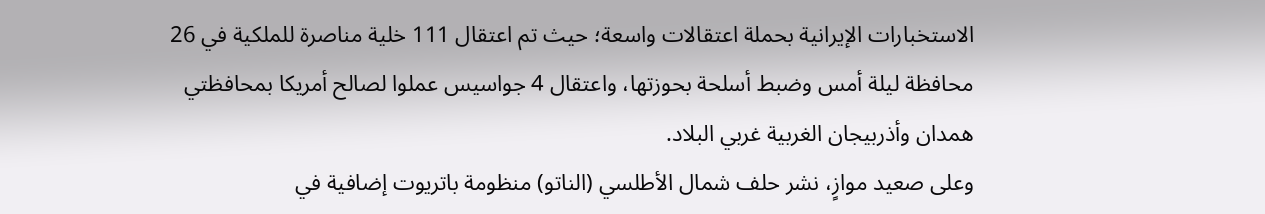الاستخبارات الإيرانية بحملة اعتقالات واسعة؛ حيث تم اعتقال 111 خلية مناصرة للملكية في 26 محافظة ليلة أمس وضبط أسلحة بحوزتها، واعتقال 4 جواسيس عملوا لصالح أمريكا بمحافظتي همدان وأذربيجان الغربية غربي البلاد.
وعلى صعيد موازٍ، نشر حلف شمال الأطلسي (الناتو) منظومة باتريوت إضافية في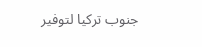جنوب تركيا لتوفير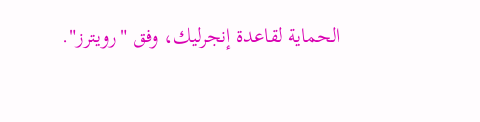الحماية لقاعدة إنجرليك، وفق "رويترز".